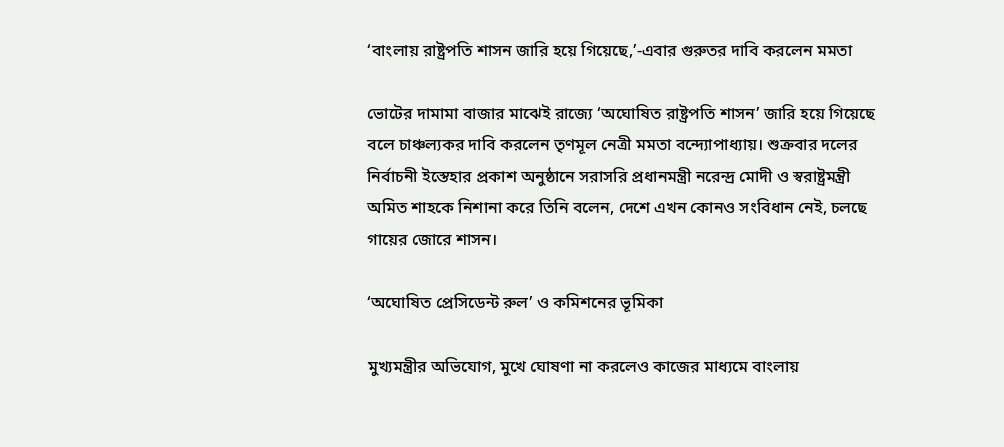‘বাংলায় রাষ্ট্রপতি শাসন জারি হয়ে গিয়েছে,’-এবার গুরুতর দাবি করলেন মমতা

ভোটের দামামা বাজার মাঝেই রাজ্যে ‘অঘোষিত রাষ্ট্রপতি শাসন’ জারি হয়ে গিয়েছে বলে চাঞ্চল্যকর দাবি করলেন তৃণমূল নেত্রী মমতা বন্দ্যোপাধ্যায়। শুক্রবার দলের নির্বাচনী ইস্তেহার প্রকাশ অনুষ্ঠানে সরাসরি প্রধানমন্ত্রী নরেন্দ্র মোদী ও স্বরাষ্ট্রমন্ত্রী অমিত শাহকে নিশানা করে তিনি বলেন, দেশে এখন কোনও সংবিধান নেই, চলছে গায়ের জোরে শাসন।

‘অঘোষিত প্রেসিডেন্ট রুল’ ও কমিশনের ভূমিকা

মুখ্যমন্ত্রীর অভিযোগ, মুখে ঘোষণা না করলেও কাজের মাধ্যমে বাংলায়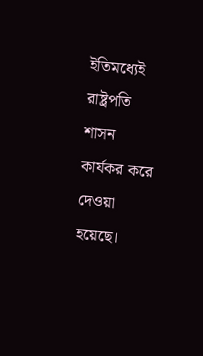ইতিমধ্যেই রাষ্ট্রপতি শাসন কার্যকর করে দেওয়া হয়েছে।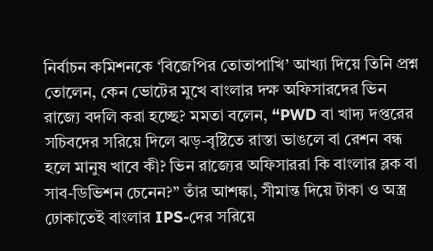নির্বাচন কমিশনকে ‘বিজেপির তোতাপাখি’ আখ্যা দিয়ে তিনি প্রশ্ন তোলেন, কেন ভোটের মুখে বাংলার দক্ষ অফিসারদের ভিন রাজ্যে বদলি করা হচ্ছে? মমতা বলেন, “PWD বা খাদ্য দপ্তরের সচিবদের সরিয়ে দিলে ঝড়-বৃষ্টিতে রাস্তা ভাঙলে বা রেশন বন্ধ হলে মানুষ খাবে কী? ভিন রাজ্যের অফিসাররা কি বাংলার ব্লক বা সাব-ডিভিশন চেনেন?” তাঁর আশঙ্কা, সীমান্ত দিয়ে টাকা ও অস্ত্র ঢোকাতেই বাংলার IPS-দের সরিয়ে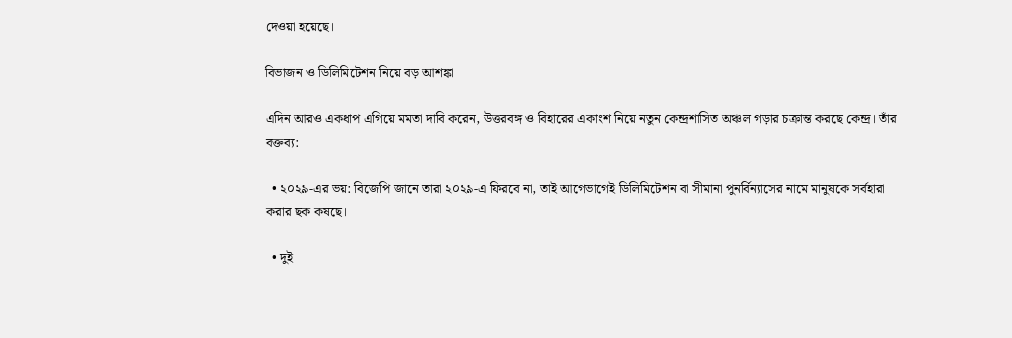দেওয়া হয়েছে।

বিভাজন ও ডিলিমিটেশন নিয়ে বড় আশঙ্কা

এদিন আরও একধাপ এগিয়ে মমতা দাবি করেন, উত্তরবঙ্গ ও বিহারের একাংশ নিয়ে নতুন কেন্দ্রশাসিত অঞ্চল গড়ার চক্রান্ত করছে কেন্দ্র। তাঁর বক্তব্য:

  • ২০২৯-এর ভয়: বিজেপি জানে তারা ২০২৯-এ ফিরবে না, তাই আগেভাগেই ডিলিমিটেশন বা সীমানা পুনর্বিন্যাসের নামে মানুষকে সর্বহারা করার ছক কষছে।

  • দুই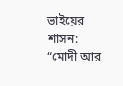ভাইয়ের শাসন: “মোদী আর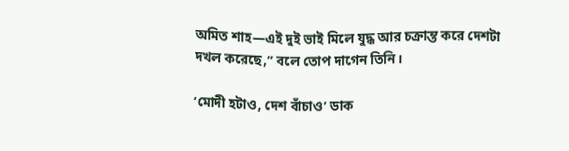অমিত শাহ—এই দুই ভাই মিলে যুদ্ধ আর চক্রান্ত করে দেশটা দখল করেছে,” বলে তোপ দাগেন তিনি।

‘মোদী হটাও, দেশ বাঁচাও’ ডাক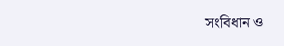সংবিধান ও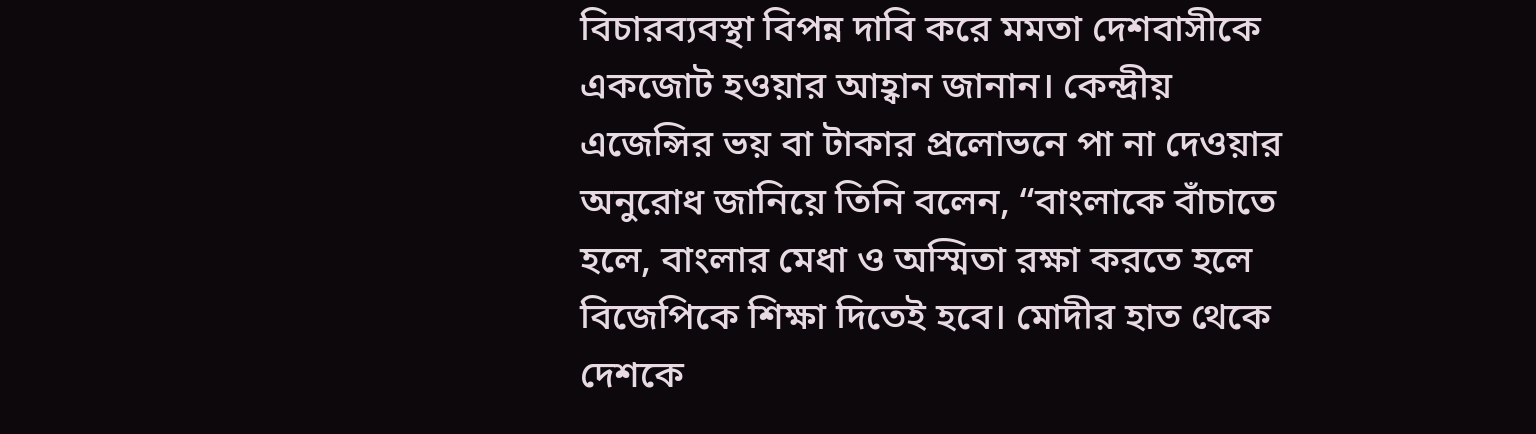বিচারব্যবস্থা বিপন্ন দাবি করে মমতা দেশবাসীকে একজোট হওয়ার আহ্বান জানান। কেন্দ্রীয় এজেন্সির ভয় বা টাকার প্রলোভনে পা না দেওয়ার অনুরোধ জানিয়ে তিনি বলেন, “বাংলাকে বাঁচাতে হলে, বাংলার মেধা ও অস্মিতা রক্ষা করতে হলে বিজেপিকে শিক্ষা দিতেই হবে। মোদীর হাত থেকে দেশকে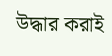উদ্ধার করাই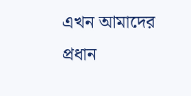এখন আমাদের প্রধান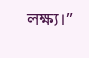লক্ষ্য।”